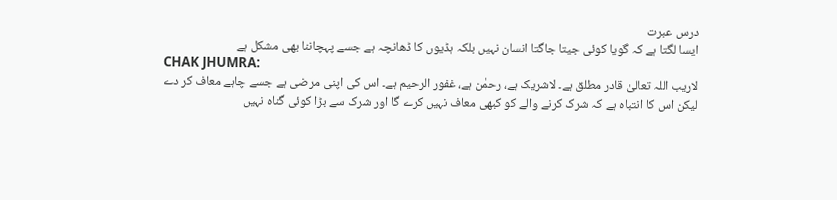درس عبرت
ایسا لگتا ہے کہ گویا کوئی جیتا جاگتا انسان نہیں بلکہ ہڈیوں کا ڈھانچہ ہے جسے پہچاننا بھی مشکل ہے
CHAK JHUMRA:
لاریب اللہ تعالیٰ قادر مطلق ہے۔ لاشریک ہے، رحمٰن ہے، غفور الرحیم ہے۔ اس کی اپنی مرضی ہے جسے چاہے معاف کر دے لیکن اس کا انتباہ ہے کہ شرک کرنے والے کو کبھی معاف نہیں کرے گا اور شرک سے بڑا کوئی گناہ نہیں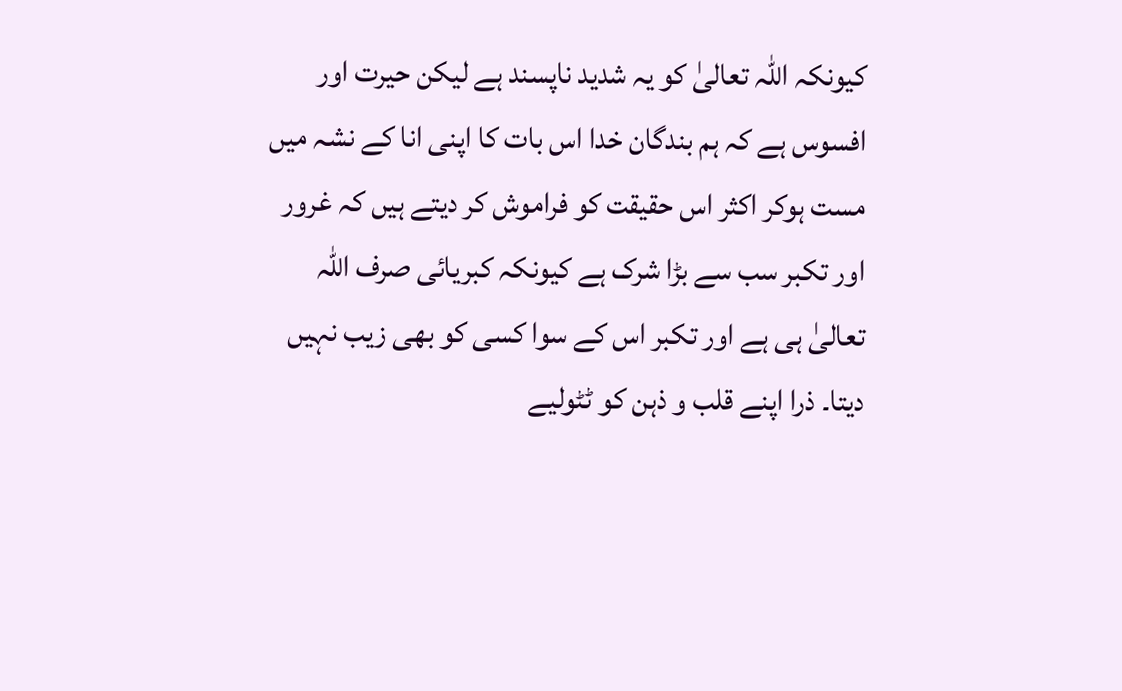کیونکہ اللہ تعالیٰ کو یہ شدید ناپسند ہے لیکن حیرت اور افسوس ہے کہ ہم بندگان خدا اس بات کا اپنی انا کے نشہ میں مست ہوکر اکثر اس حقیقت کو فراموش کر دیتے ہیں کہ غرور اور تکبر سب سے بڑا شرک ہے کیونکہ کبریائی صرف اللہ تعالیٰ ہی ہے اور تکبر اس کے سوا کسی کو بھی زیب نہیں دیتا۔ ذرا اپنے قلب و ذہن کو ٹٹولیے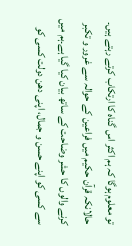تو معلوم ہوگا کہ ہم اکثر اس گناہ کا ارتکاب کرتے رہتے ہیں۔
حالانکہ قرآن حکیم میں فراعین کے حوالہ سے غرور و تکبر کرنے والوں کا حشر وضاحت کے ساتھ بیان کیا گیا ہے۔ہم میں سے کسی کو اپنے حسن و جمال، اپنی دھن دولت کسی کو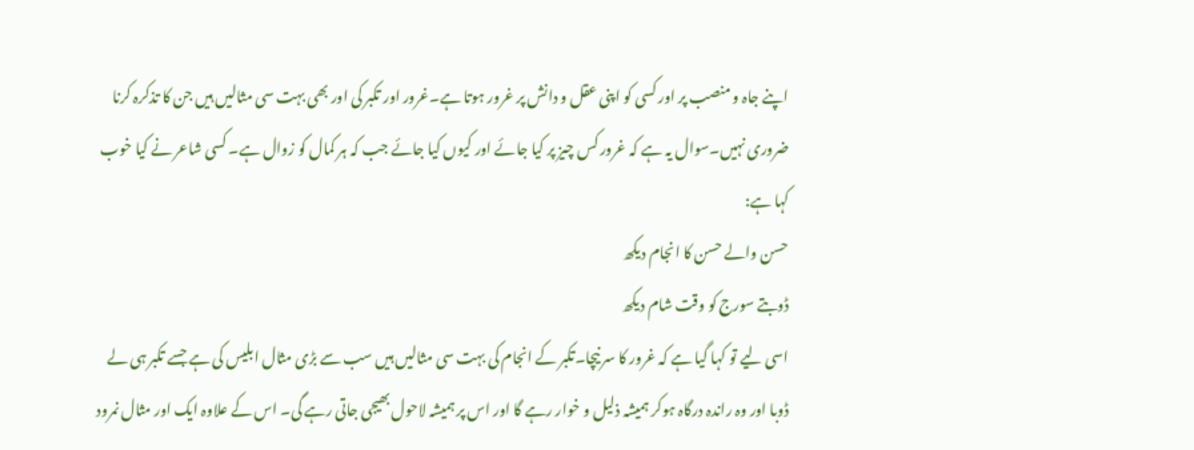اپنے جاہ و منصب پر اور کسی کو اپنی عقل و دانش پر غرور ہوتا ہے۔غرور اور تکبر کی اور بھی بہت سی مثالیں ہیں جن کا تذکرہ کرنا ضروری نہیں۔سوال یہ ہے کہ غرور کس چیز پر کیا جائے اور کیوں کیا جائے جب کہ ہر کمال کو زوال ہے۔ کسی شاعر نے کیا خوب کہا ہے:
حسن والے حسن کا انجام دیکھ
ڈوبتے سورج کو وقت شام دیکھ
اسی لیے تو کہا گیا ہے کہ غرور کا سر نیچا۔تکبر کے انجام کی بہت سی مثالیں ہیں سب سے بڑی مثال ابلیس کی ہے جسے تکبر ہی لے ڈوبا اور وہ راندہ درگاہ ہوکر ہمیشہ ذلیل و خوار رہے گا اور اس پر ہمیشہ لاحول بھیجی جاتی رہے گی۔ اس کے علاوہ ایک اور مثال نمرود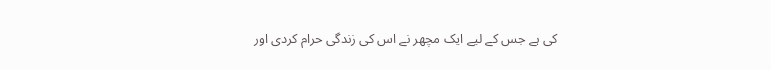کی ہے جس کے لیے ایک مچھر نے اس کی زندگی حرام کردی اور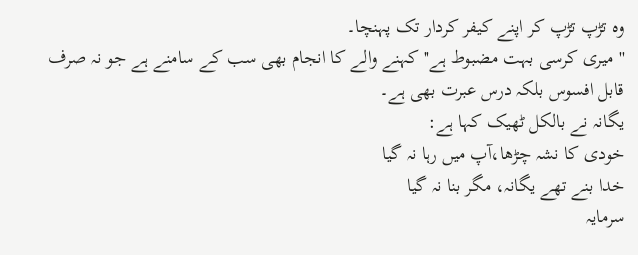وہ تڑپ تڑپ کر اپنے کیفر کردار تک پہنچا۔
''میری کرسی بہت مضبوط ہے'' کہنے والے کا انجام بھی سب کے سامنے ہے جو نہ صرف قابل افسوس بلکہ درس عبرت بھی ہے۔
یگانہ نے بالکل ٹھیک کہا ہے:
خودی کا نشہ چڑھا،آپ میں رہا نہ گیا
خدا بنے تھے یگانہ، مگر بنا نہ گیا
سرمایہ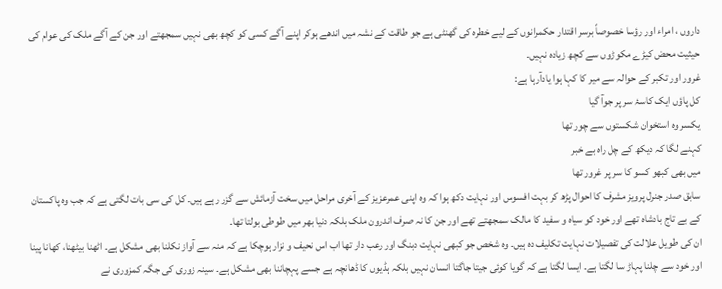داروں ، امراء اور رؤسا خصوصاً برسر اقتدار حکمرانوں کے لیے خطرہ کی گھنٹی ہے جو طاقت کے نشہ میں اندھے ہوکر اپنے آگے کسی کو کچھ بھی نہیں سمجھتے اور جن کے آگے ملک کی عوام کی حیثیت محض کیڑے مکوڑوں سے کچھ زیادہ نہیں۔
غرور اور تکبر کے حوالہ سے میر کا کہا ہوا یادآرہا ہے:
کل پاؤں ایک کاسۂ سر پر جوآ گیا
یکسر وہ استخوان شکستوں سے چور تھا
کہنے لگا کہ دیکھ کے چل راہ بے خبر
میں بھی کبھو کسو کا سر پر غرور تھا
سابق صدر جنرل پرویز مشرف کا احوال پڑھ کر بہت افسوس اور نہایت دکھ ہوا کہ وہ اپنی عمرعزیز کے آخری مراحل میں سخت آزمائش سے گزر رہے ہیں۔ کل کی سی بات لگتی ہے کہ جب وہ پاکستان کے بے تاج بادشاہ تھے اور خود کو سیاہ و سفید کا مالک سمجھتے تھے اور جن کا نہ صرف اندرون ملک بلکہ دنیا بھر میں طوطی بولتا تھا۔
ان کی طویل علالت کی تفصیلات نہایت تکلیف دہ ہیں۔ وہ شخص جو کبھی نہایت دبنگ اور رعب دار تھا اب اس نحیف و نزار ہوچکا ہے کہ منہ سے آواز نکلنا بھی مشکل ہے۔ اٹھنا بیٹھنا، کھانا پینا اور خود سے چلنا پہاڑ سا لگتا ہے۔ ایسا لگتا ہے کہ گویا کوئی جیتا جاگتا انسان نہیں بلکہ ہڈیوں کا ڈھانچہ ہے جسے پہچاننا بھی مشکل ہے۔ سینہ زوری کی جگہ کمزوری نے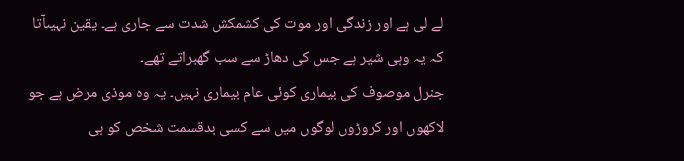لے لی ہے اور زندگی اور موت کی کشمکش شدت سے جاری ہے۔ یقین نہیںآتا کہ یہ وہی شیر ہے جس کی دھاڑ سے سب گھبراتے تھے۔
جنرل موصوف کی بیماری کوئی عام بیماری نہیں۔ یہ وہ موذی مرض ہے جو لاکھوں اور کروڑوں لوگوں میں سے کسی بدقسمت شخص کو ہی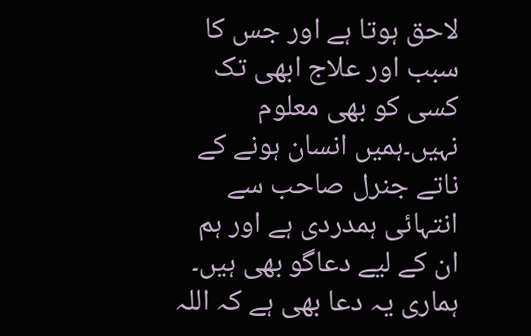لاحق ہوتا ہے اور جس کا سبب اور علاج ابھی تک کسی کو بھی معلوم نہیں۔ہمیں انسان ہونے کے ناتے جنرل صاحب سے انتہائی ہمدردی ہے اور ہم ان کے لیے دعاگو بھی ہیں۔ ہماری یہ دعا بھی ہے کہ اللہ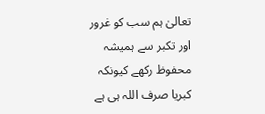تعالیٰ ہم سب کو غرور اور تکبر سے ہمیشہ محفوظ رکھے کیونکہ کبریا صرف اللہ ہی ہے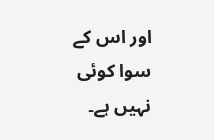اور اس کے سوا کوئی نہیں ہے۔